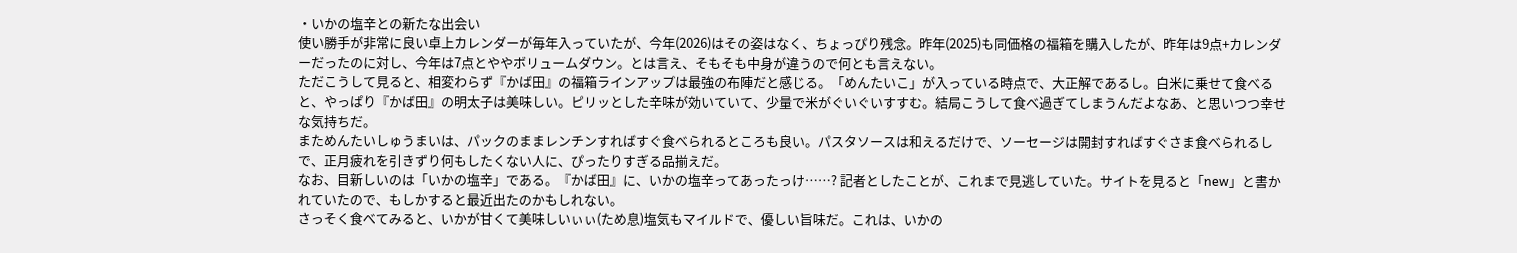・いかの塩辛との新たな出会い
使い勝手が非常に良い卓上カレンダーが毎年入っていたが、今年(2026)はその姿はなく、ちょっぴり残念。昨年(2025)も同価格の福箱を購入したが、昨年は9点+カレンダーだったのに対し、今年は7点とややボリュームダウン。とは言え、そもそも中身が違うので何とも言えない。
ただこうして見ると、相変わらず『かば田』の福箱ラインアップは最強の布陣だと感じる。「めんたいこ」が入っている時点で、大正解であるし。白米に乗せて食べると、やっぱり『かば田』の明太子は美味しい。ピリッとした辛味が効いていて、少量で米がぐいぐいすすむ。結局こうして食べ過ぎてしまうんだよなあ、と思いつつ幸せな気持ちだ。
まためんたいしゅうまいは、パックのままレンチンすればすぐ食べられるところも良い。パスタソースは和えるだけで、ソーセージは開封すればすぐさま食べられるしで、正月疲れを引きずり何もしたくない人に、ぴったりすぎる品揃えだ。
なお、目新しいのは「いかの塩辛」である。『かば田』に、いかの塩辛ってあったっけ……? 記者としたことが、これまで見逃していた。サイトを見ると「new」と書かれていたので、もしかすると最近出たのかもしれない。
さっそく食べてみると、いかが甘くて美味しいぃぃ(ため息)塩気もマイルドで、優しい旨味だ。これは、いかの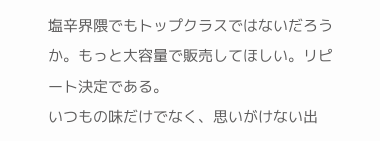塩辛界隈でもトップクラスではないだろうか。もっと大容量で販売してほしい。リピート決定である。
いつもの味だけでなく、思いがけない出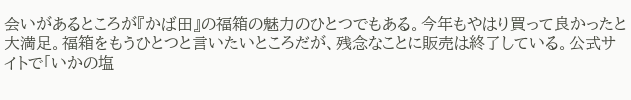会いがあるところが『かば田』の福箱の魅力のひとつでもある。今年もやはり買って良かったと大満足。福箱をもうひとつと言いたいところだが、残念なことに販売は終了している。公式サイトで「いかの塩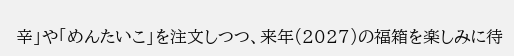辛」や「めんたいこ」を注文しつつ、来年(2027)の福箱を楽しみに待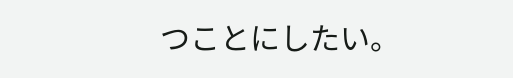つことにしたい。